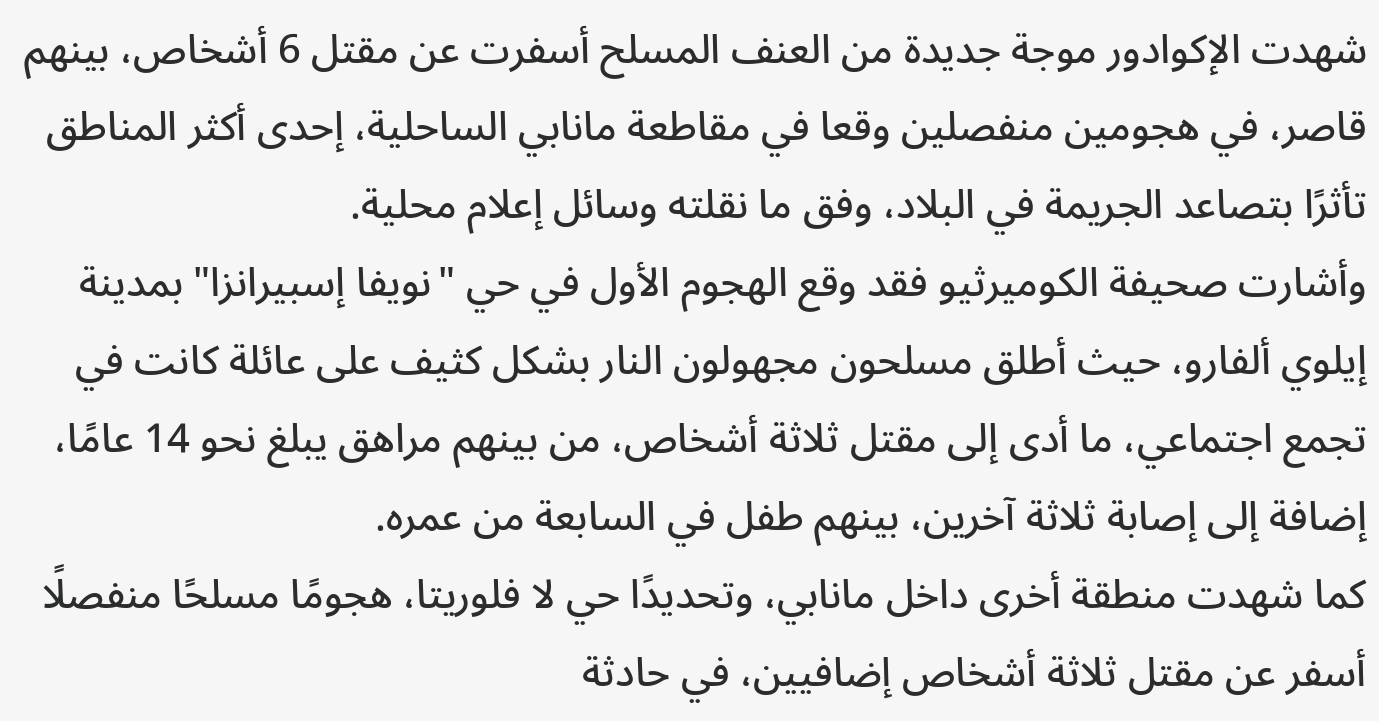شهدت الإكوادور موجة جديدة من العنف المسلح أسفرت عن مقتل 6 أشخاص، بينهم قاصر، في هجومين منفصلين وقعا في مقاطعة مانابي الساحلية، إحدى أكثر المناطق تأثرًا بتصاعد الجريمة في البلاد، وفق ما نقلته وسائل إعلام محلية.
وأشارت صحيفة الكوميرثيو فقد وقع الهجوم الأول في حي "نويفا إسبيرانزا" بمدينة إيلوي ألفارو، حيث أطلق مسلحون مجهولون النار بشكل كثيف على عائلة كانت في تجمع اجتماعي، ما أدى إلى مقتل ثلاثة أشخاص، من بينهم مراهق يبلغ نحو 14 عامًا، إضافة إلى إصابة ثلاثة آخرين، بينهم طفل في السابعة من عمره.
كما شهدت منطقة أخرى داخل مانابي، وتحديدًا حي لا فلوريتا، هجومًا مسلحًا منفصلًا أسفر عن مقتل ثلاثة أشخاص إضافيين، في حادثة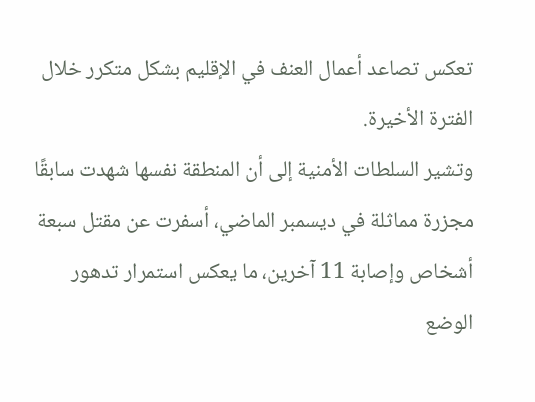تعكس تصاعد أعمال العنف في الإقليم بشكل متكرر خلال الفترة الأخيرة.
وتشير السلطات الأمنية إلى أن المنطقة نفسها شهدت سابقًا مجزرة مماثلة في ديسمبر الماضي، أسفرت عن مقتل سبعة أشخاص وإصابة 11 آخرين، ما يعكس استمرار تدهور الوضع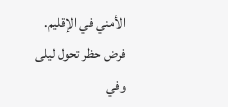الأمني في الإقليم.
فرض حظر تحول ليلى
وفي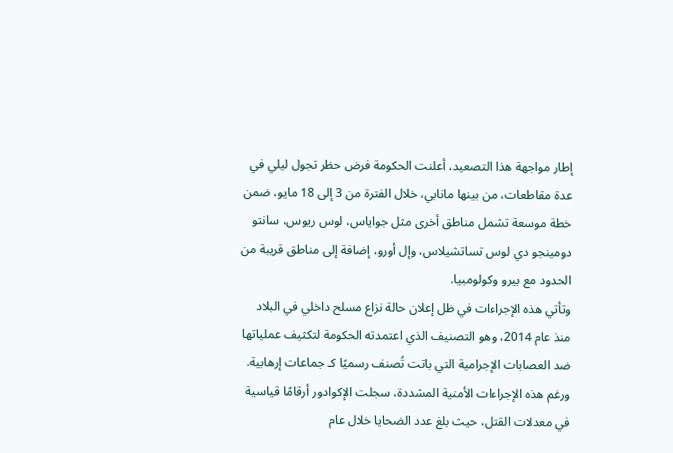إطار مواجهة هذا التصعيد، أعلنت الحكومة فرض حظر تجول ليلي في عدة مقاطعات، من بينها مانابي، خلال الفترة من 3 إلى 18 مايو، ضمن خطة موسعة تشمل مناطق أخرى مثل جواياس، لوس ريوس، سانتو دومينجو دي لوس تساتشيلاس، وإل أورو، إضافة إلى مناطق قريبة من الحدود مع بيرو وكولومبيا.
وتأتي هذه الإجراءات في ظل إعلان حالة نزاع مسلح داخلي في البلاد منذ عام 2014، وهو التصنيف الذي اعتمدته الحكومة لتكثيف عملياتها ضد العصابات الإجرامية التي باتت تُصنف رسميًا كـ جماعات إرهابية.
ورغم هذه الإجراءات الأمنية المشددة، سجلت الإكوادور أرقامًا قياسية في معدلات القتل، حيث بلغ عدد الضحايا خلال عام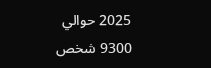2025 حوالي 9300 شخص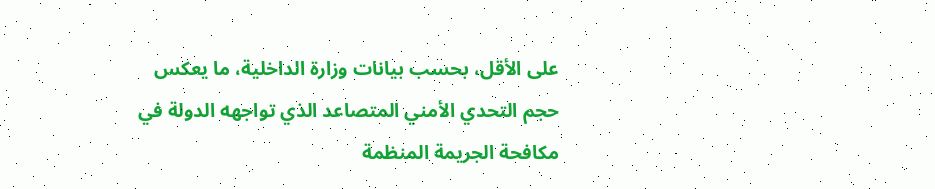على الأقل، بحسب بيانات وزارة الداخلية، ما يعكس حجم التحدي الأمني المتصاعد الذي تواجهه الدولة في مكافحة الجريمة المنظمة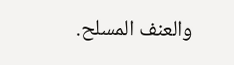والعنف المسلح.